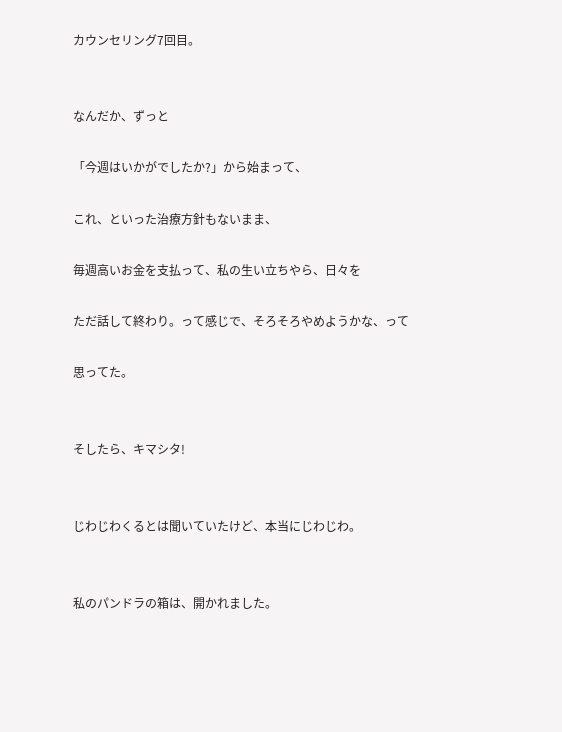カウンセリング7回目。


なんだか、ずっと

「今週はいかがでしたか?」から始まって、

これ、といった治療方針もないまま、

毎週高いお金を支払って、私の生い立ちやら、日々を

ただ話して終わり。って感じで、そろそろやめようかな、って

思ってた。


そしたら、キマシタ!


じわじわくるとは聞いていたけど、本当にじわじわ。


私のパンドラの箱は、開かれました。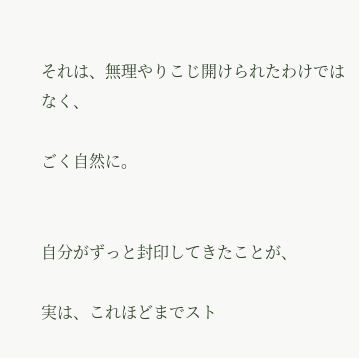それは、無理やりこじ開けられたわけではなく、

ごく自然に。


自分がずっと封印してきたことが、

実は、これほどまでスト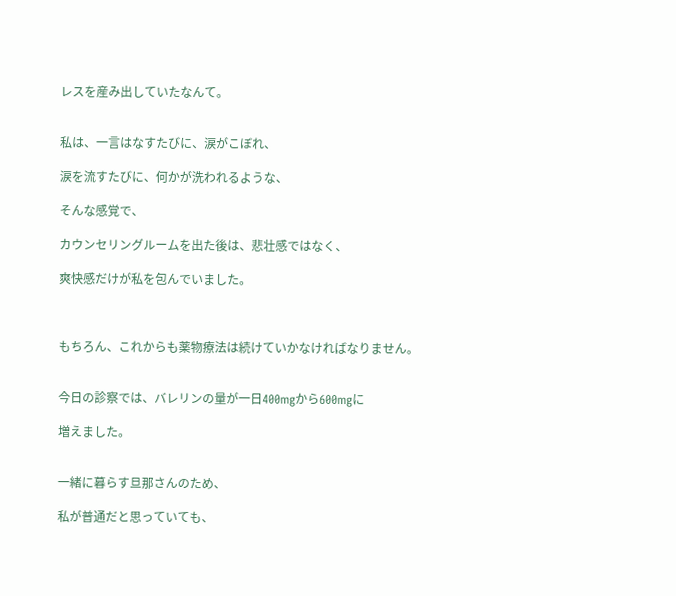レスを産み出していたなんて。


私は、一言はなすたびに、涙がこぼれ、

涙を流すたびに、何かが洗われるような、

そんな感覚で、

カウンセリングルームを出た後は、悲壮感ではなく、

爽快感だけが私を包んでいました。



もちろん、これからも薬物療法は続けていかなければなりません。


今日の診察では、バレリンの量が一日400mgから600mgに

増えました。


一緒に暮らす旦那さんのため、

私が普通だと思っていても、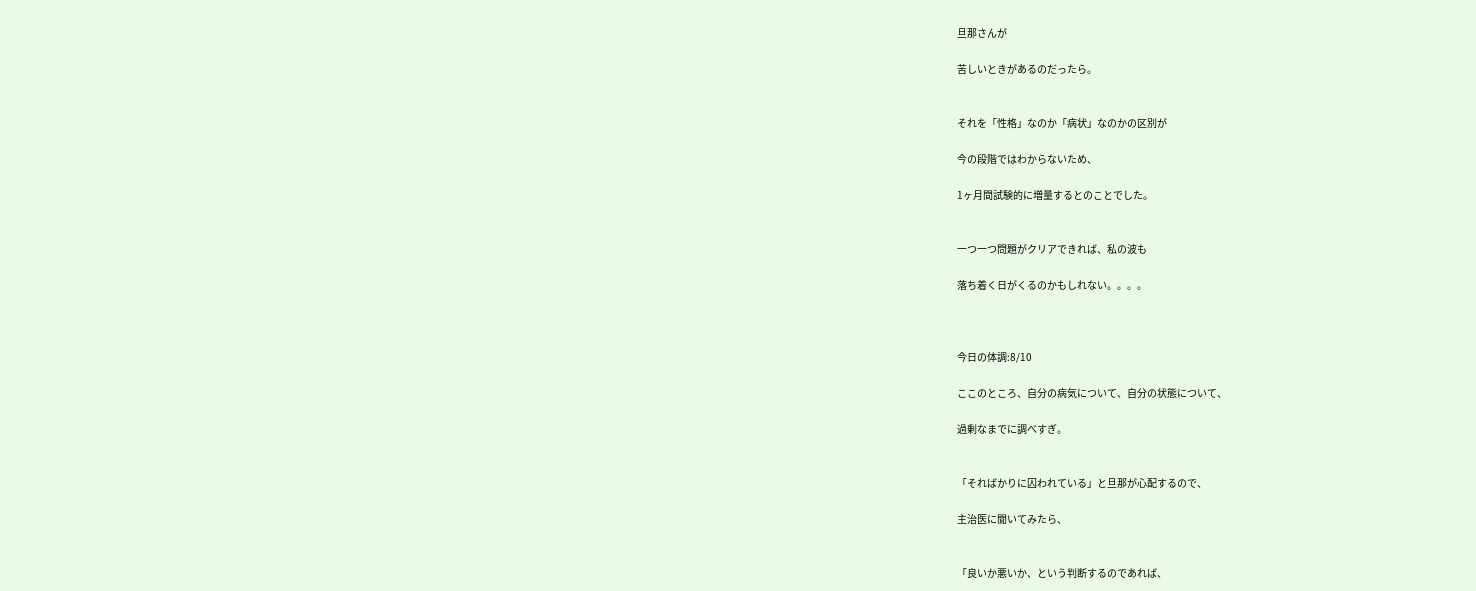旦那さんが

苦しいときがあるのだったら。


それを「性格」なのか「病状」なのかの区別が

今の段階ではわからないため、

1ヶ月間試験的に増量するとのことでした。


一つ一つ問題がクリアできれば、私の波も

落ち着く日がくるのかもしれない。。。。



今日の体調:8/10

ここのところ、自分の病気について、自分の状態について、

過剰なまでに調べすぎ。


「そればかりに囚われている」と旦那が心配するので、

主治医に聞いてみたら、


「良いか悪いか、という判断するのであれば、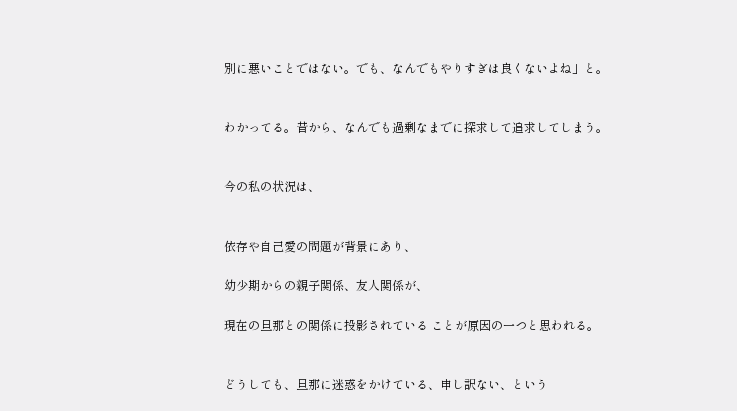別に悪いことではない。でも、なんでもやりすぎは良くないよね」と。


わかってる。昔から、なんでも過剰なまでに探求して追求してしまう。


今の私の状況は、


依存や自己愛の問題が背景にあり、

幼少期からの親子関係、友人関係が、

現在の旦那との関係に投影されている ことが原因の一つと思われる。


どうしても、旦那に迷惑をかけている、申し訳ない、という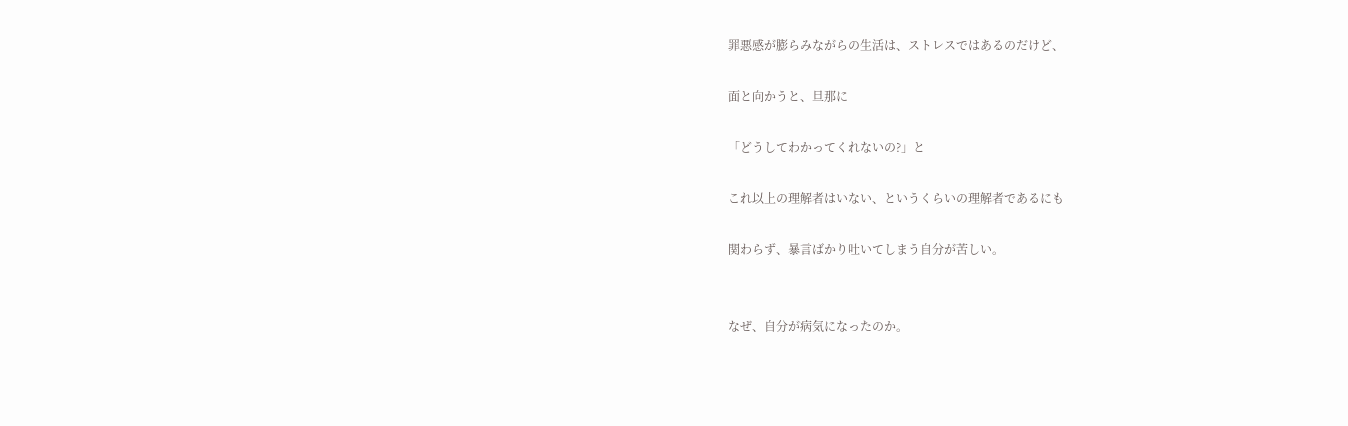罪悪感が膨らみながらの生活は、ストレスではあるのだけど、

面と向かうと、旦那に

「どうしてわかってくれないの?」と

これ以上の理解者はいない、というくらいの理解者であるにも

関わらず、暴言ばかり吐いてしまう自分が苦しい。


なぜ、自分が病気になったのか。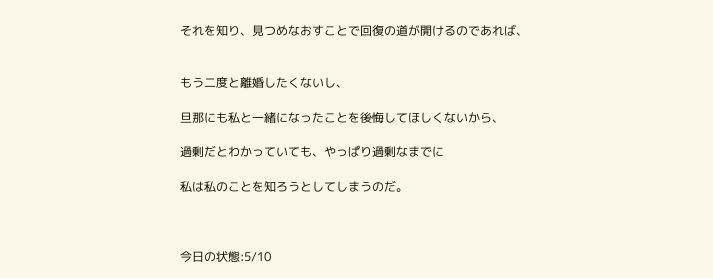それを知り、見つめなおすことで回復の道が開けるのであれば、


もう二度と離婚したくないし、

旦那にも私と一緒になったことを後悔してほしくないから、

過剰だとわかっていても、やっぱり過剰なまでに

私は私のことを知ろうとしてしまうのだ。



今日の状態:5/10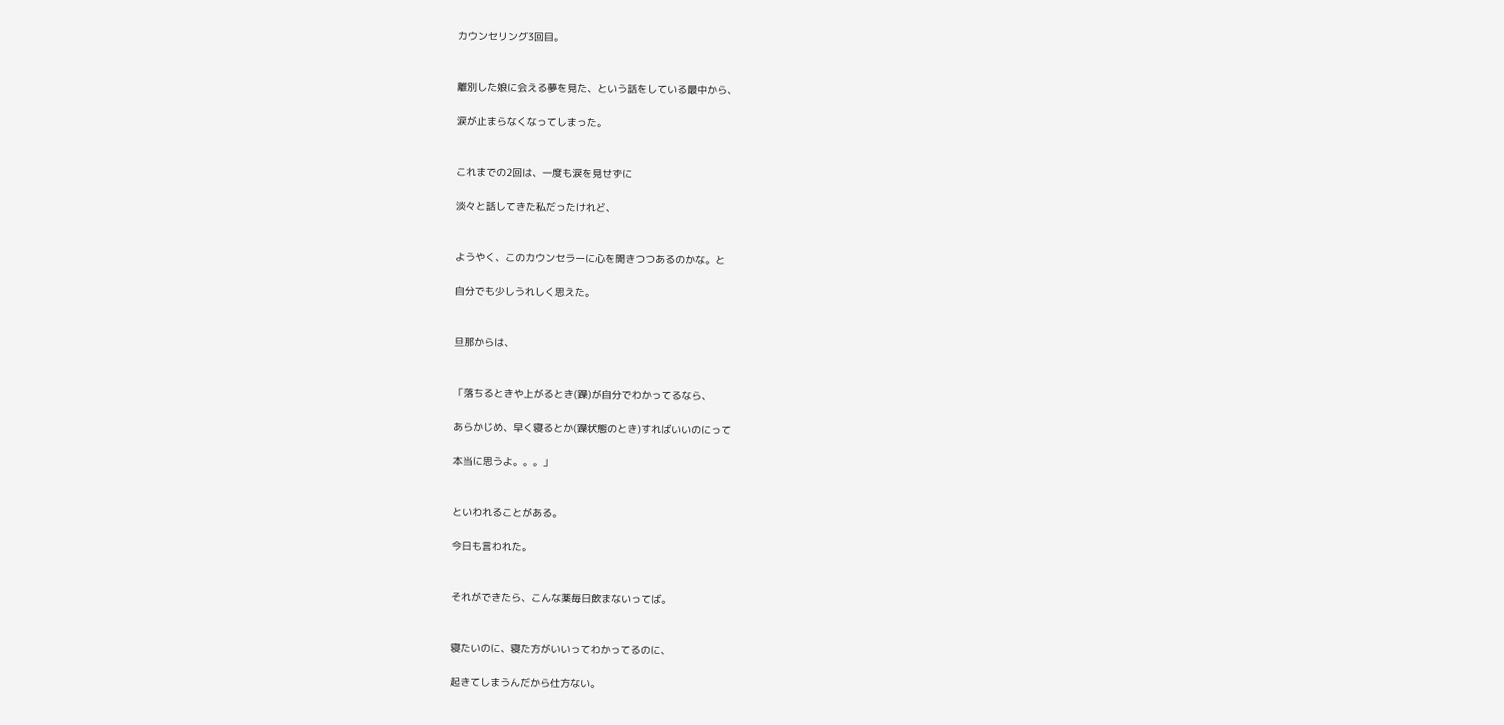カウンセリング3回目。


離別した娘に会える夢を見た、という話をしている最中から、

涙が止まらなくなってしまった。


これまでの2回は、一度も涙を見せずに

淡々と話してきた私だったけれど、


ようやく、このカウンセラーに心を開きつつあるのかな。と

自分でも少しうれしく思えた。


旦那からは、


「落ちるときや上がるとき(躁)が自分でわかってるなら、

あらかじめ、早く寝るとか(躁状態のとき)すればいいのにって

本当に思うよ。。。」


といわれることがある。

今日も言われた。


それができたら、こんな薬毎日飲まないってば。


寝たいのに、寝た方がいいってわかってるのに、

起きてしまうんだから仕方ない。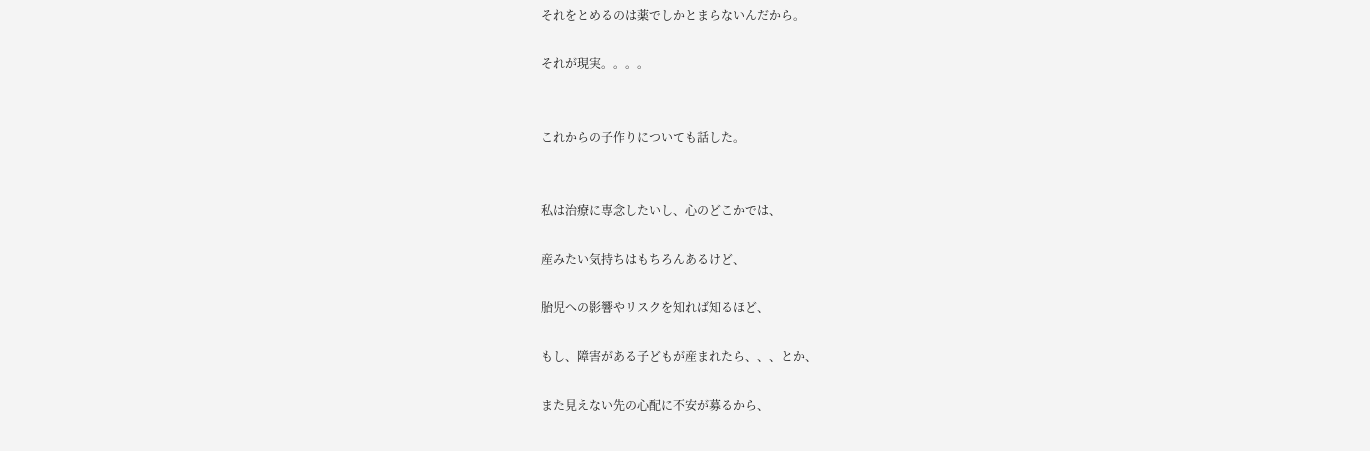それをとめるのは薬でしかとまらないんだから。

それが現実。。。。


これからの子作りについても話した。


私は治療に専念したいし、心のどこかでは、

産みたい気持ちはもちろんあるけど、

胎児への影響やリスクを知れば知るほど、

もし、障害がある子どもが産まれたら、、、とか、

また見えない先の心配に不安が募るから、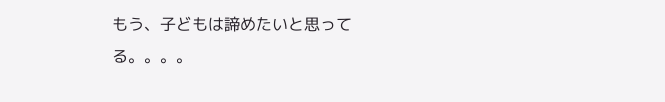もう、子どもは諦めたいと思ってる。。。。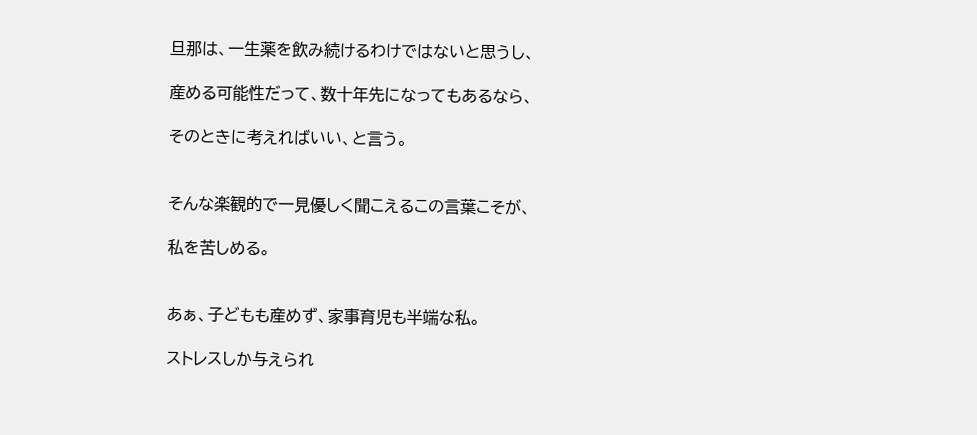旦那は、一生薬を飲み続けるわけではないと思うし、

産める可能性だって、数十年先になってもあるなら、

そのときに考えればいい、と言う。


そんな楽観的で一見優しく聞こえるこの言葉こそが、

私を苦しめる。


あぁ、子どもも産めず、家事育児も半端な私。

ストレスしか与えられ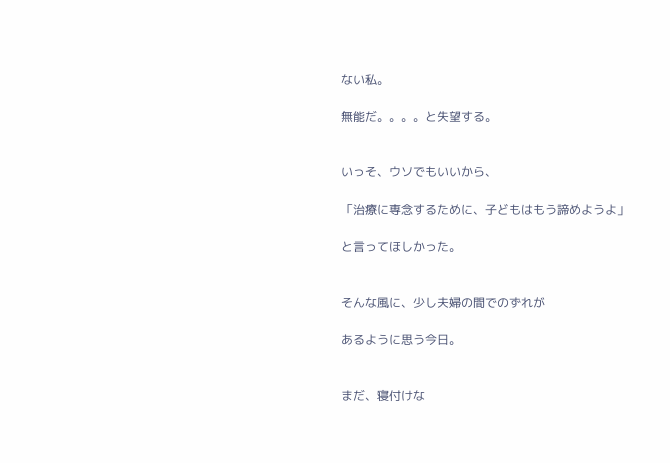ない私。

無能だ。。。。と失望する。


いっそ、ウソでもいいから、

「治療に専念するために、子どもはもう諦めようよ」

と言ってほしかった。


そんな風に、少し夫婦の間でのずれが

あるように思う今日。


まだ、寝付けな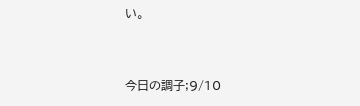い。


今日の調子;9/10